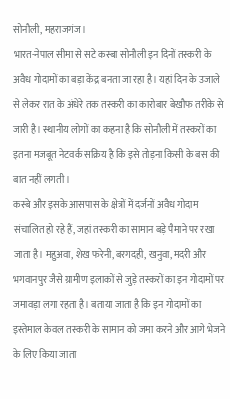सोनौली, महराजगंज।
भारत-नेपाल सीमा से सटे कस्बा सोनौली इन दिनों तस्करी के अवैध गोदामों का बड़ा केंद्र बनता जा रहा है। यहां दिन के उजाले से लेकर रात के अंधेरे तक तस्करी का कारोबार बेखौफ तरीके से जारी है। स्थानीय लोगों का कहना है कि सोनौली में तस्करों का इतना मजबूत नेटवर्क सक्रिय है कि इसे तोड़ना किसी के बस की बात नहीं लगती।
कस्बे और इसके आसपास के क्षेत्रों में दर्जनों अवैध गोदाम संचालित हो रहे हैं, जहां तस्करी का सामान बड़े पैमाने पर रखा जाता है। महुअवा, शेख फरेनी, बरगदही, खनुवा, मदरी और भगवानपुर जैसे ग्रामीण इलाकों से जुड़े तस्करों का इन गोदामों पर जमावड़ा लगा रहता है। बताया जाता है कि इन गोदामों का इस्तेमाल केवल तस्करी के सामान को जमा करने और आगे भेजने के लिए किया जाता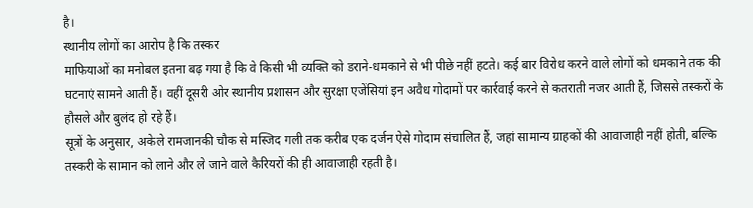है।
स्थानीय लोगों का आरोप है कि तस्कर
माफियाओं का मनोबल इतना बढ़ गया है कि वे किसी भी व्यक्ति को डराने-धमकाने से भी पीछे नहीं हटते। कई बार विरोध करने वाले लोगों को धमकाने तक की घटनाएं सामने आती हैं। वहीं दूसरी ओर स्थानीय प्रशासन और सुरक्षा एजेंसियां इन अवैध गोदामों पर कार्रवाई करने से कतराती नजर आती हैं, जिससे तस्करों के हौसले और बुलंद हो रहे हैं।
सूत्रों के अनुसार, अकेले रामजानकी चौक से मस्जिद गली तक करीब एक दर्जन ऐसे गोदाम संचालित हैं, जहां सामान्य ग्राहकों की आवाजाही नहीं होती, बल्कि तस्करी के सामान को लाने और ले जाने वाले कैरियरों की ही आवाजाही रहती है।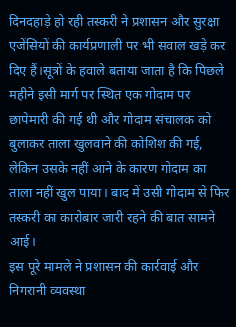दिनदहाड़े हो रही तस्करी ने प्रशासन और सुरक्षा एजेंसियों की कार्यप्रणाली पर भी सवाल खड़े कर दिए हैं।सूत्रों के हवाले बताया जाता है कि पिछले महीने इसी मार्ग पर स्थित एक गोदाम पर छापेमारी की गई थी और गोदाम संचालक को बुलाकर ताला खुलवाने की कोशिश की गई, लेकिन उसके नहीं आने के कारण गोदाम का ताला नहीं खुल पाया। बाद में उसी गोदाम से फिर तस्करी का कारोबार जारी रहने की बात सामने आई।
इस पूरे मामले ने प्रशासन की कार्रवाई और निगरानी व्यवस्था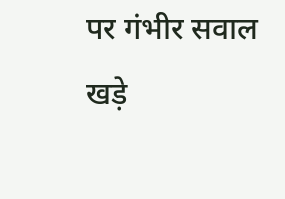पर गंभीर सवाल खड़े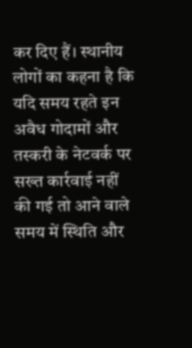कर दिए हैं। स्थानीय लोगों का कहना है कि यदि समय रहते इन अवैध गोदामों और तस्करी के नेटवर्क पर सख्त कार्रवाई नहीं की गई तो आने वाले समय में स्थिति और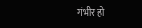गंभीर हो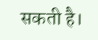सकती है।